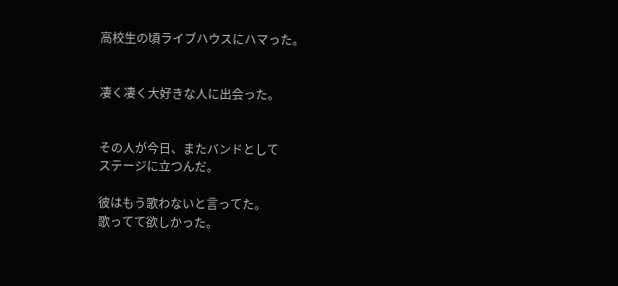高校生の頃ライブハウスにハマった。


凄く凄く大好きな人に出会った。


その人が今日、またバンドとして
ステージに立つんだ。

彼はもう歌わないと言ってた。
歌ってて欲しかった。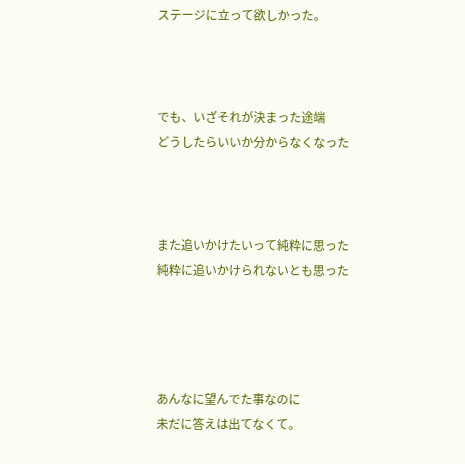ステージに立って欲しかった。



でも、いざそれが決まった途端
どうしたらいいか分からなくなった



また追いかけたいって純粋に思った
純粋に追いかけられないとも思った




あんなに望んでた事なのに
未だに答えは出てなくて。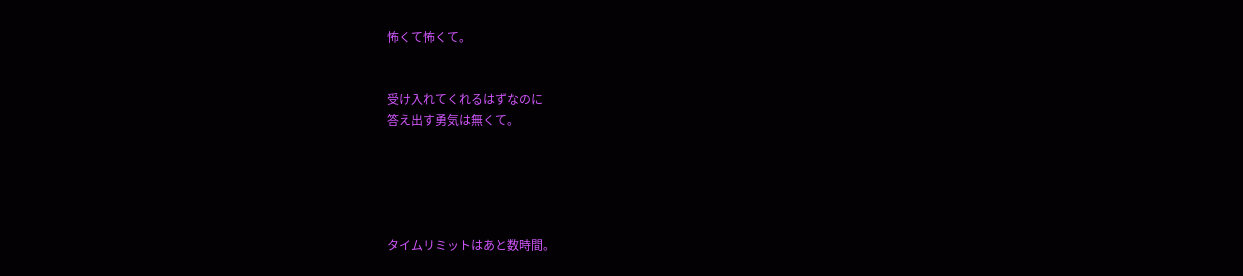怖くて怖くて。


受け入れてくれるはずなのに
答え出す勇気は無くて。





タイムリミットはあと数時間。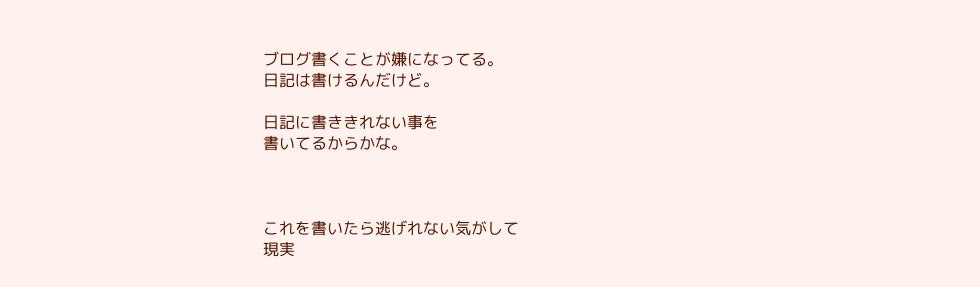ブログ書くことが嫌になってる。
日記は書けるんだけど。

日記に書ききれない事を
書いてるからかな。



これを書いたら逃げれない気がして
現実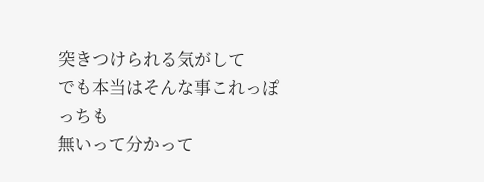突きつけられる気がして
でも本当はそんな事これっぽっちも
無いって分かって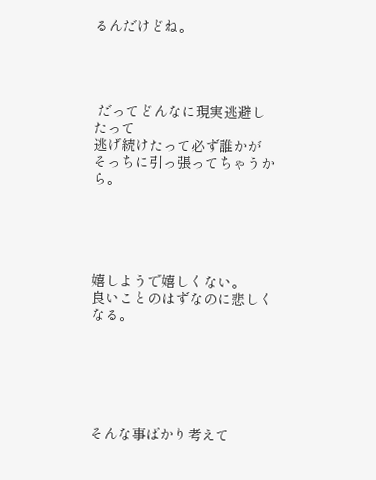るんだけどね。




 だってどんなに現実逃避したって
逃げ続けたって必ず誰かが
そっちに引っ張ってちゃうから。





嬉しようで嬉しくない。
良いことのはずなのに悲しくなる。






そんな事ばかり考えて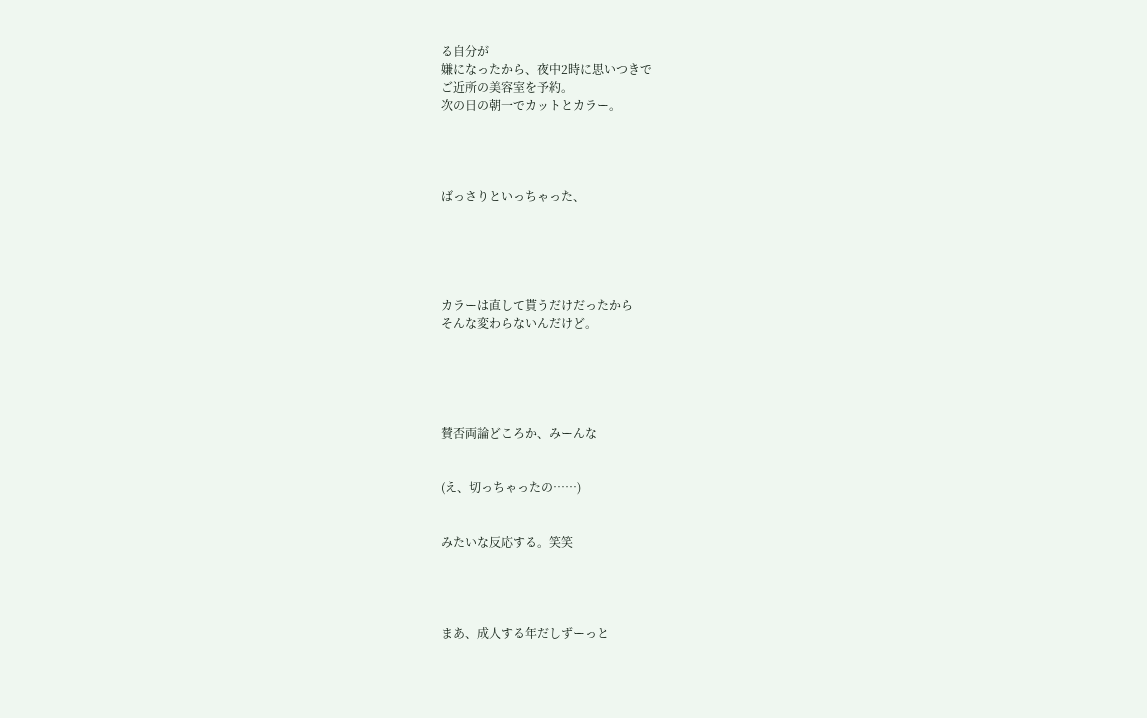る自分が
嫌になったから、夜中2時に思いつきで
ご近所の美容室を予約。
次の日の朝一でカットとカラー。




ばっさりといっちゃった、





カラーは直して貰うだけだったから
そんな変わらないんだけど。





賛否両論どころか、みーんな


(え、切っちゃったの……)


みたいな反応する。笑笑




まあ、成人する年だしずーっと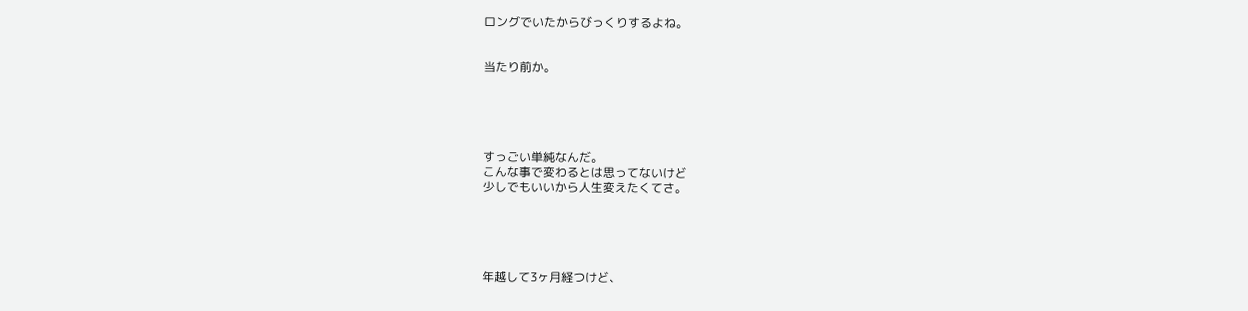ロングでいたからびっくりするよね。


当たり前か。





すっごい単純なんだ。
こんな事で変わるとは思ってないけど
少しでもいいから人生変えたくてさ。





年越して3ヶ月経つけど、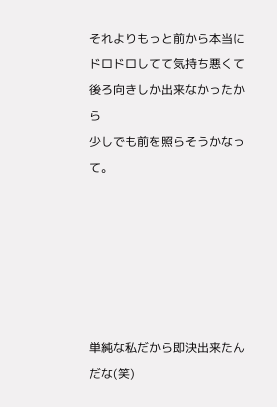それよりもっと前から本当に
ドロドロしてて気持ち悪くて
後ろ向きしか出来なかったから
少しでも前を照らそうかなって。






単純な私だから即決出来たんだな(笑)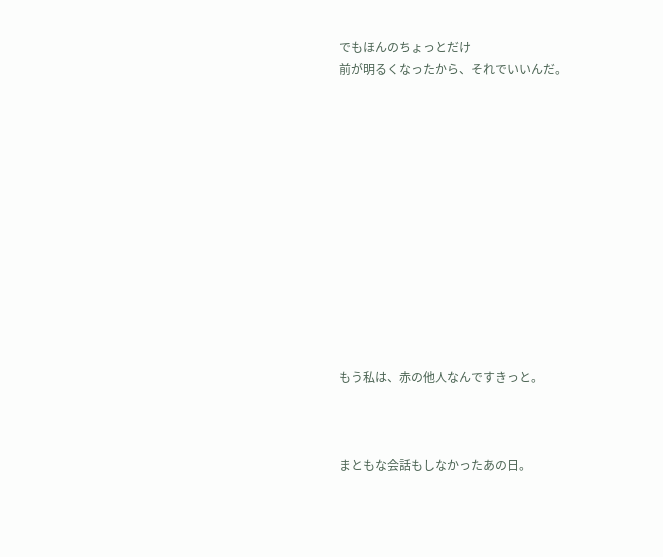でもほんのちょっとだけ
前が明るくなったから、それでいいんだ。













もう私は、赤の他人なんですきっと。



まともな会話もしなかったあの日。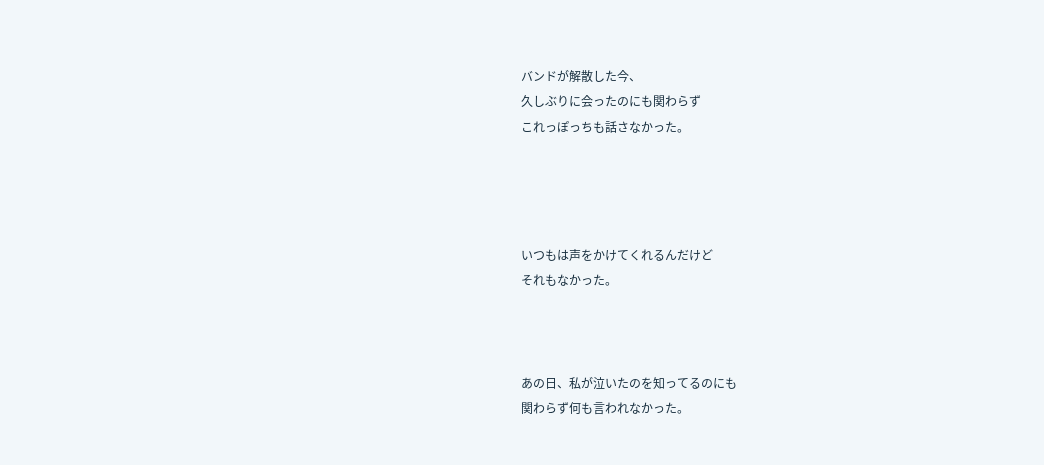バンドが解散した今、
久しぶりに会ったのにも関わらず
これっぽっちも話さなかった。




いつもは声をかけてくれるんだけど
それもなかった。



あの日、私が泣いたのを知ってるのにも
関わらず何も言われなかった。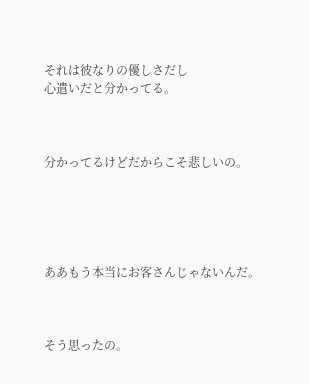それは彼なりの優しさだし
心遣いだと分かってる。



分かってるけどだからこそ悲しいの。





ああもう本当にお客さんじゃないんだ。



そう思ったの。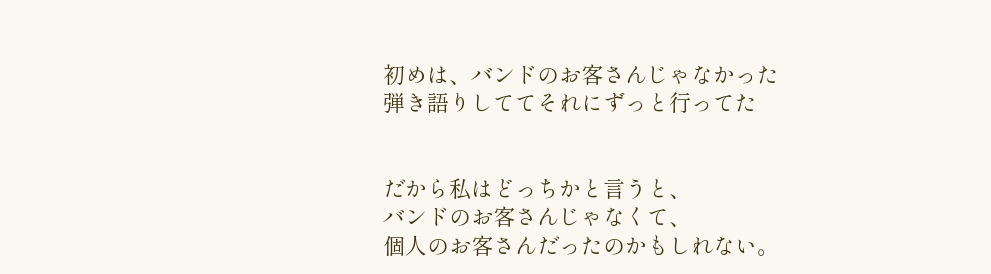初めは、バンドのお客さんじゃなかった
弾き語りしててそれにずっと行ってた


だから私はどっちかと言うと、
バンドのお客さんじゃなくて、
個人のお客さんだったのかもしれない。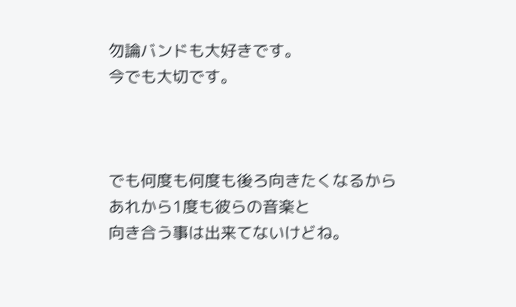勿論バンドも大好きです。
今でも大切です。



でも何度も何度も後ろ向きたくなるから
あれから1度も彼らの音楽と
向き合う事は出来てないけどね。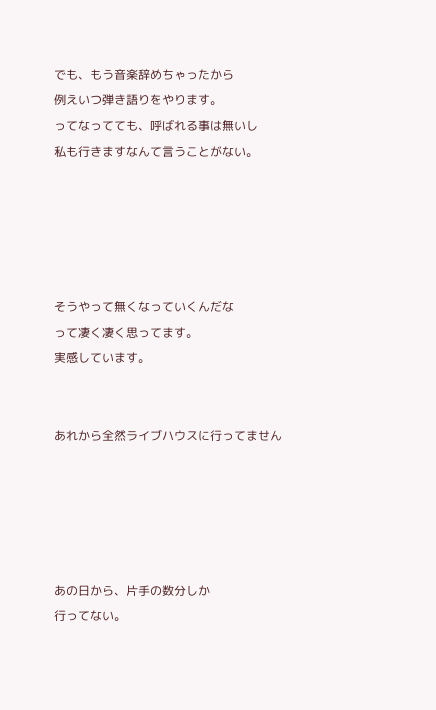でも、もう音楽辞めちゃったから
例えいつ弾き語りをやります。
ってなってても、呼ばれる事は無いし
私も行きますなんて言うことがない。





そうやって無くなっていくんだな
って凄く凄く思ってます。
実感しています。


あれから全然ライブハウスに行ってません





あの日から、片手の数分しか
行ってない。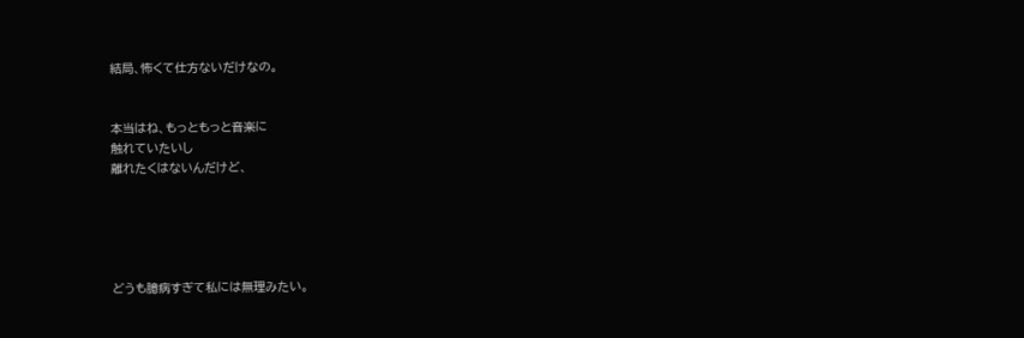結局、怖くて仕方ないだけなの。


本当はね、もっともっと音楽に
触れていたいし
離れたくはないんだけど、





どうも臆病すぎて私には無理みたい。